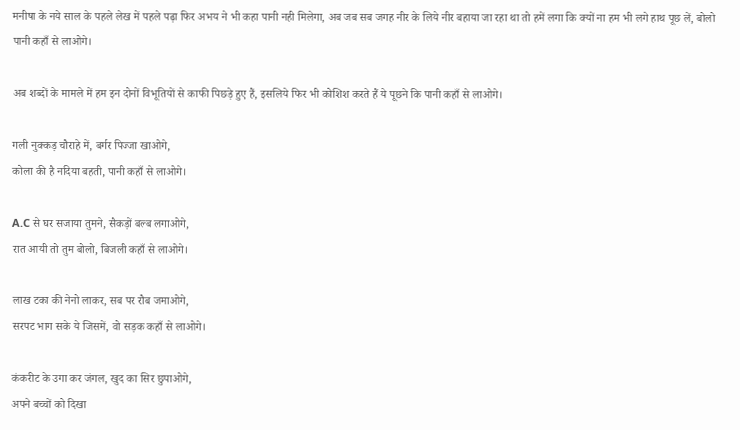मनीषा के नये साल के पहले लेख में पहले पढ़ा फिर अभय ने भी कहा पानी नही मिलेगा, अब जब सब जगह नीर के लिये नीर बहाया जा रहा था तो हमें लगा कि क्यों ना हम भी लगे हाथ पूछ लें, बोलो पानी कहाँ से लाओगे।

अब शब्दों के मामले में हम इन दोनों विभूतियों से काफी पिछड़े हुए हैं, इसलिये फिर भी कोशिश करते हैं ये पूछने कि पानी कहाँ से लाओगे।

गली नुक्कड़ चौराहे में, बर्गर पिज्जा खाओगे,
कोला की है नदिया बहती, पानी कहाँ से लाओगे।

A.C से घर सजाया तुमने, सैकड़ों बल्ब लगाओगे,
रात आयी तो तुम बोलो, बिजली कहाँ से लाओगे।

लाख टका की नेनो लाकर, सब पर रौब जमाओगे,
सरपट भाग सके ये जिसमें, वो सड़क कहाँ से लाओगे।

कंकरीट के उगा कर जंगल, खुद का सिर छुपाओगे,
अपने बच्चों को दिखा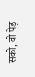सको, वो पेड़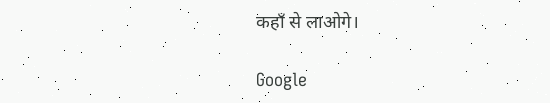कहाँ से लाओगे।

Google